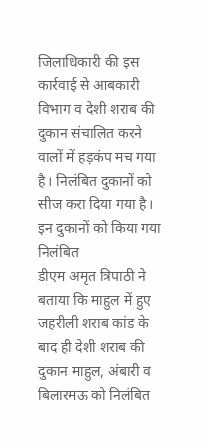जिलाधिकारी की इस कार्रवाई से आबकारी विभाग व देशी शराब की दुकान संचालित करने वालों में हड़कंप मच गया है। निलंबित दुकानों को सीज करा दिया गया है।
इन दुकानों को किया गया निलंबित
डीएम अमृत त्रिपाठी ने बताया कि माहुल में हुए जहरीली शराब कांड के बाद ही देशी शराब की दुकान माहुल, अंबारी व बिलारमऊ को निलंबित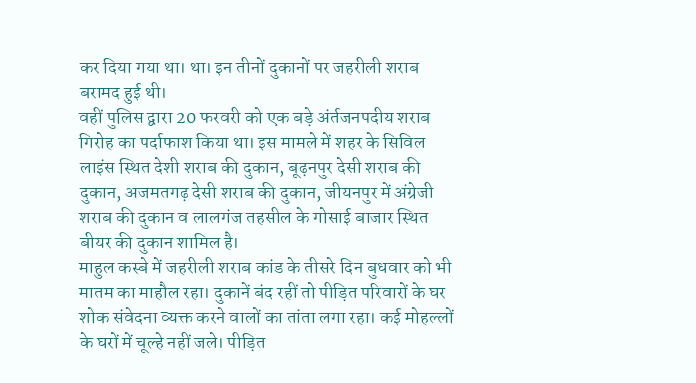कर दिया गया था। था। इन तीनों दुकानों पर जहरीली शराब बरामद हुई थी।
वहीं पुलिस द्वारा 20 फरवरी को एक बड़े अंर्तजनपदीय शराब गिरोह का पर्दाफाश किया था। इस मामले में शहर के सिविल लाइंस स्थित देशी शराब की दुकान, बूढ़नपुर देसी शराब की दुकान, अजमतगढ़ देसी शराब की दुकान, जीयनपुर में अंग्रेजी शराब की दुकान व लालगंज तहसील के गोसाई बाजार स्थित बीयर की दुकान शामिल है।
माहुल कस्बे में जहरीली शराब कांड के तीसरे दिन बुधवार को भी मातम का माहौल रहा। दुकानें बंद रहीं तो पीड़ित परिवारों के घर शोक संवेदना व्यक्त करने वालों का तांता लगा रहा। कई मोहल्लों के घरों में चूल्हे नहीं जले। पीड़ित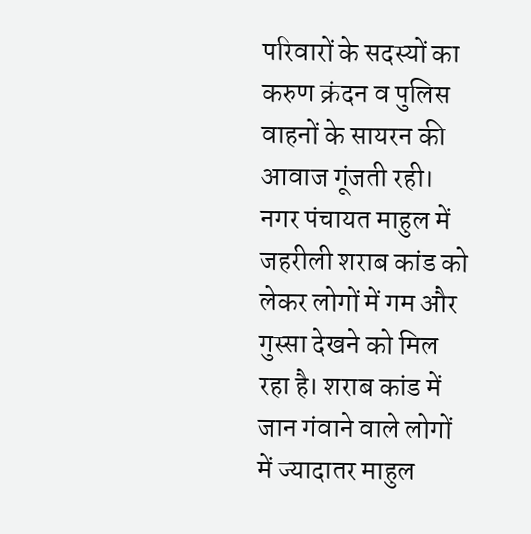परिवारों के सदस्यों का करुण क्रंदन व पुलिस वाहनों के सायरन की आवाज गूंजती रही।
नगर पंचायत माहुल में जहरीली शराब कांड को लेकर लोगों में गम और गुस्सा देखने को मिल रहा है। शराब कांड में जान गंवाने वाले लोगों में ज्यादातर माहुल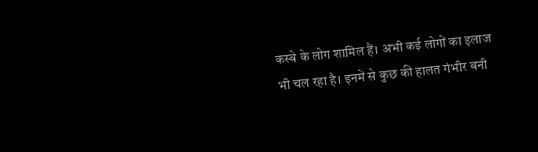कस्बे के लोग शामिल हैं। अभी कई लोगों का इलाज भी चल रहा है। इनमें से कुछ की हालत गंभीर बनी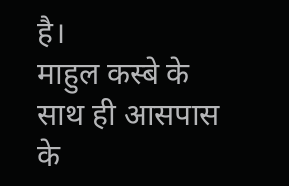है।
माहुल कस्बे के साथ ही आसपास के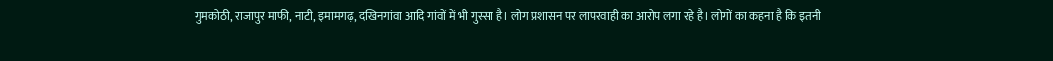गुमकोठी, राजापुर माफी, नाटी, इमामगढ़, दखिनगांवा आदि गांवों में भी गुस्सा है। लोग प्रशासन पर लापरवाही का आरोप लगा रहे है। लोगों का कहना है कि इतनी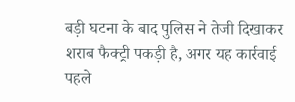बड़ी घटना के बाद पुलिस ने तेजी दिखाकर शराब फैक्ट्री पकड़ी है, अगर यह कार्रवाई पहले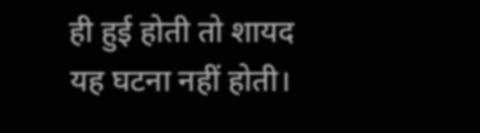ही हुई होती तो शायद यह घटना नहीं होती।